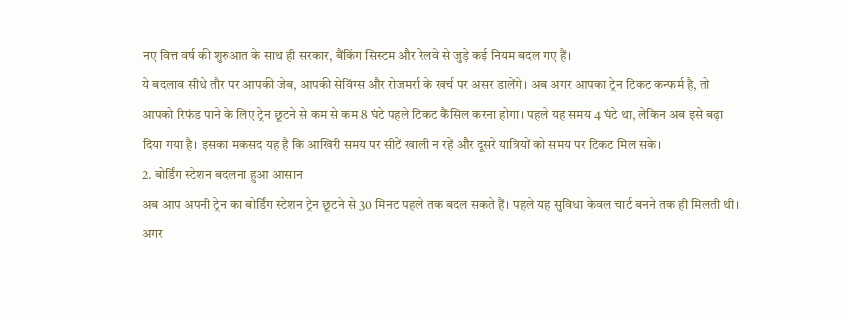नए वित्त वर्ष की शुरुआत के साथ ही सरकार, बैंकिंग सिस्टम और रेलवे से जुड़े कई नियम बदल गए हैं।
ये बदलाव सीधे तौर पर आपकी जेब, आपकी सेविंग्स और रोजमर्रा के खर्च पर असर डालेंगे। अब अगर आपका ट्रेन टिकट कन्फर्म है, तो आपको रिफंड पाने के लिए ट्रेन छूटने से कम से कम 8 घंटे पहले टिकट कैंसिल करना होगा। पहले यह समय 4 घंटे था, लेकिन अब इसे बढ़ा दिया गया है। इसका मकसद यह है कि आखिरी समय पर सीटें खाली न रहें और दूसरे यात्रियों को समय पर टिकट मिल सके।
2. बोर्डिंग स्टेशन बदलना हुआ आसान
अब आप अपनी ट्रेन का बोर्डिंग स्टेशन ट्रेन छूटने से 30 मिनट पहले तक बदल सकते हैं। पहले यह सुविधा केवल चार्ट बनने तक ही मिलती थी। अगर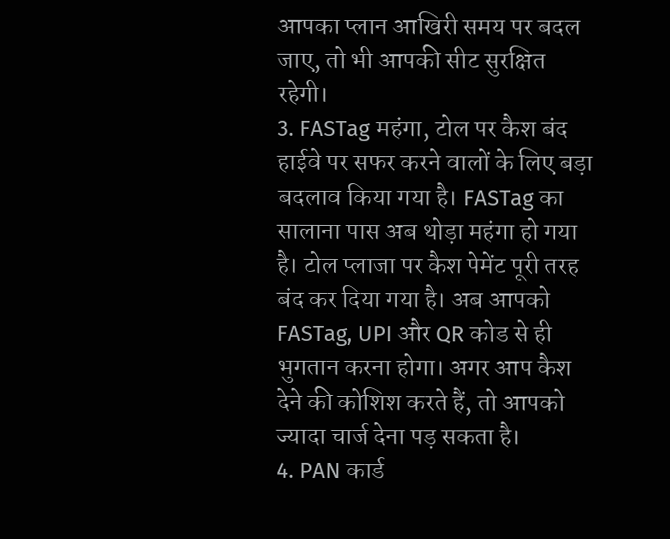आपका प्लान आखिरी समय पर बदल जाए, तो भी आपकी सीट सुरक्षित रहेगी।
3. FASTag महंगा, टोल पर कैश बंद
हाईवे पर सफर करने वालों के लिए बड़ा बदलाव किया गया है। FASTag का सालाना पास अब थोड़ा महंगा हो गया है। टोल प्लाजा पर कैश पेमेंट पूरी तरह बंद कर दिया गया है। अब आपको FASTag, UPI और QR कोड से ही भुगतान करना होगा। अगर आप कैश देने की कोशिश करते हैं, तो आपको ज्यादा चार्ज देना पड़ सकता है।
4. PAN कार्ड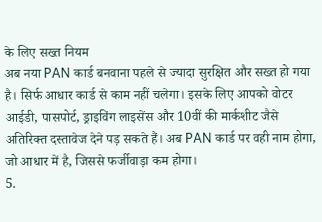के लिए सख्त नियम
अब नया PAN कार्ड बनवाना पहले से ज्यादा सुरक्षित और सख्त हो गया है। सिर्फ आधार कार्ड से काम नहीं चलेगा। इसके लिए आपको वोटर आईडी, पासपोर्ट, ड्राइविंग लाइसेंस और 10वीं की मार्कशीट जैसे अतिरिक्त दस्तावेज देने पड़ सकते हैं। अब PAN कार्ड पर वही नाम होगा, जो आधार में है, जिससे फर्जीवाड़ा कम होगा।
5.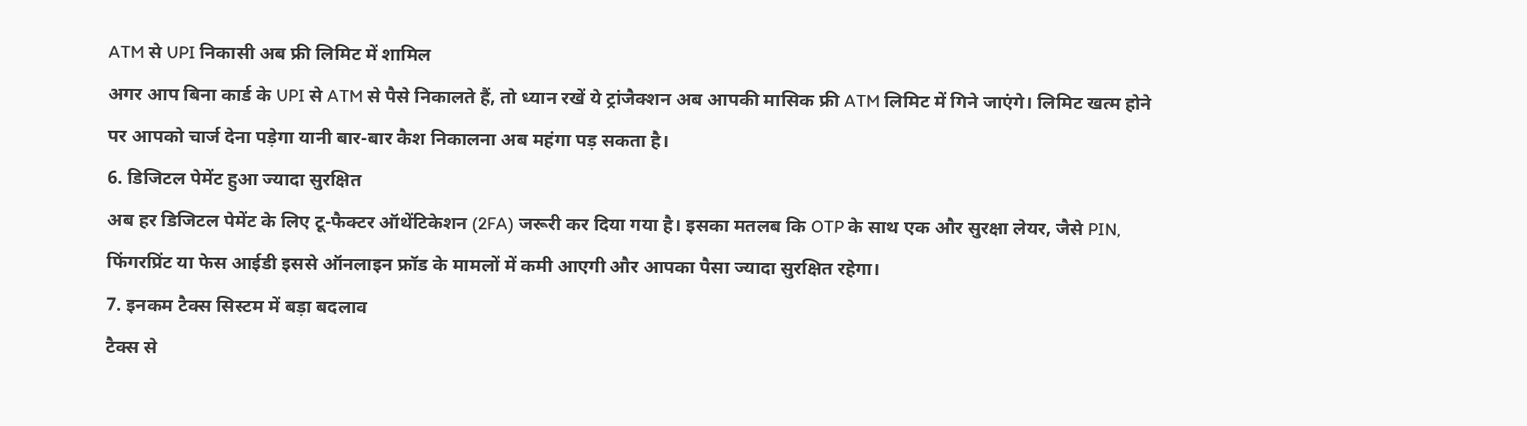ATM से UPI निकासी अब फ्री लिमिट में शामिल
अगर आप बिना कार्ड के UPI से ATM से पैसे निकालते हैं, तो ध्यान रखें ये ट्रांजैक्शन अब आपकी मासिक फ्री ATM लिमिट में गिने जाएंगे। लिमिट खत्म होने पर आपको चार्ज देना पड़ेगा यानी बार-बार कैश निकालना अब महंगा पड़ सकता है।
6. डिजिटल पेमेंट हुआ ज्यादा सुरक्षित
अब हर डिजिटल पेमेंट के लिए टू-फैक्टर ऑथेंटिकेशन (2FA) जरूरी कर दिया गया है। इसका मतलब कि OTP के साथ एक और सुरक्षा लेयर, जैसे PIN, फिंगरप्रिंट या फेस आईडी इससे ऑनलाइन फ्रॉड के मामलों में कमी आएगी और आपका पैसा ज्यादा सुरक्षित रहेगा।
7. इनकम टैक्स सिस्टम में बड़ा बदलाव
टैक्स से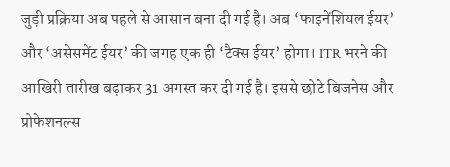जुड़ी प्रक्रिया अब पहले से आसान बना दी गई है। अब ‘फाइनेंशियल ईयर’ और ‘असेसमेंट ईयर’ की जगह एक ही ‘टैक्स ईयर’ होगा। ITR भरने की आखिरी तारीख बढ़ाकर 31 अगस्त कर दी गई है। इससे छोटे बिजनेस और प्रोफेशनल्स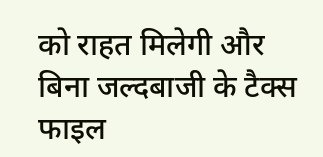को राहत मिलेगी और बिना जल्दबाजी के टैक्स फाइल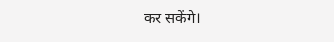कर सकेंगे।